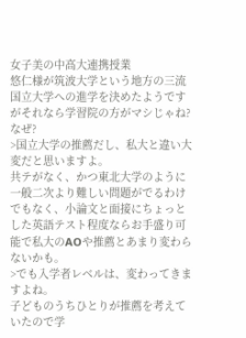女子美の中高大連携授業
悠仁様が筑波大学という地方の三流国立大学への進学を決めたようですがそれなら学習院の方がマシじゃね?
なぜ?
>国立大学の推薦だし、私大と違い大変だと思いますよ。
共テがなく、かつ東北大学のように一般二次より難しい問題がでるわけでもなく、小論文と面接にちょっとした英語テスト程度ならお手盛り可能で私大のAOや推薦とあまり変わらないかも。
>でも入学者レベルは、変わってきますよね。
子どものうちひとりが推薦を考えていたので学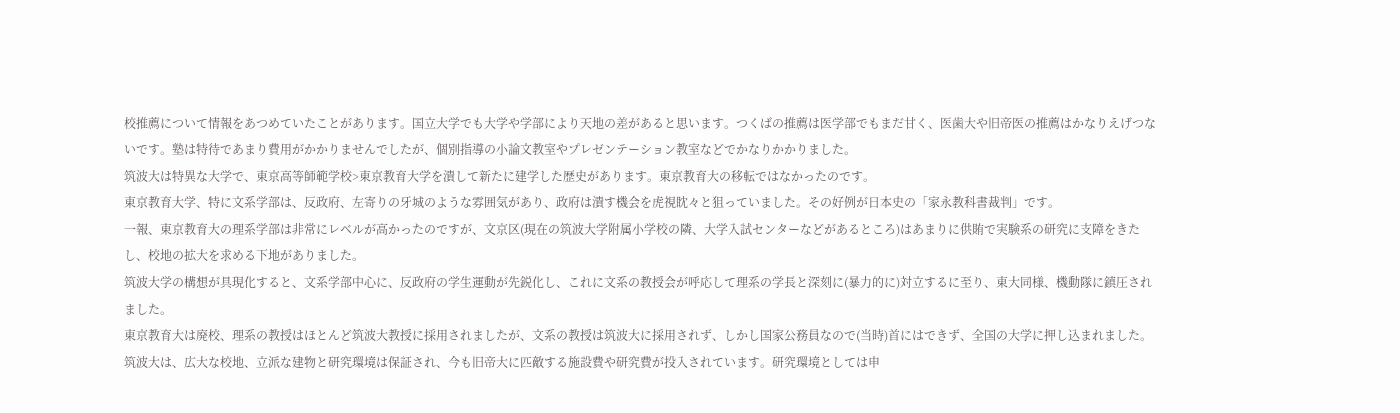校推薦について情報をあつめていたことがあります。国立大学でも大学や学部により天地の差があると思います。つくばの推薦は医学部でもまだ甘く、医歯大や旧帝医の推薦はかなりえげつないです。塾は特待であまり費用がかかりませんでしたが、個別指導の小論文教室やプレゼンテーション教室などでかなりかかりました。
筑波大は特異な大学で、東京高等師範学校>東京教育大学を潰して新たに建学した歴史があります。東京教育大の移転ではなかったのです。
東京教育大学、特に文系学部は、反政府、左寄りの牙城のような雰囲気があり、政府は潰す機会を虎視眈々と狙っていました。その好例が日本史の「家永教科書裁判」です。
一報、東京教育大の理系学部は非常にレベルが高かったのですが、文京区(現在の筑波大学附属小学校の隣、大学入試センターなどがあるところ)はあまりに供賄で実験系の研究に支障をきたし、校地の拡大を求める下地がありました。
筑波大学の構想が具現化すると、文系学部中心に、反政府の学生運動が先鋭化し、これに文系の教授会が呼応して理系の学長と深刻に(暴力的に)対立するに至り、東大同様、機動隊に鎮圧されました。
東京教育大は廃校、理系の教授はほとんど筑波大教授に採用されましたが、文系の教授は筑波大に採用されず、しかし国家公務員なので(当時)首にはできず、全国の大学に押し込まれました。
筑波大は、広大な校地、立派な建物と研究環境は保証され、今も旧帝大に匹敵する施設費や研究費が投入されています。研究環境としては申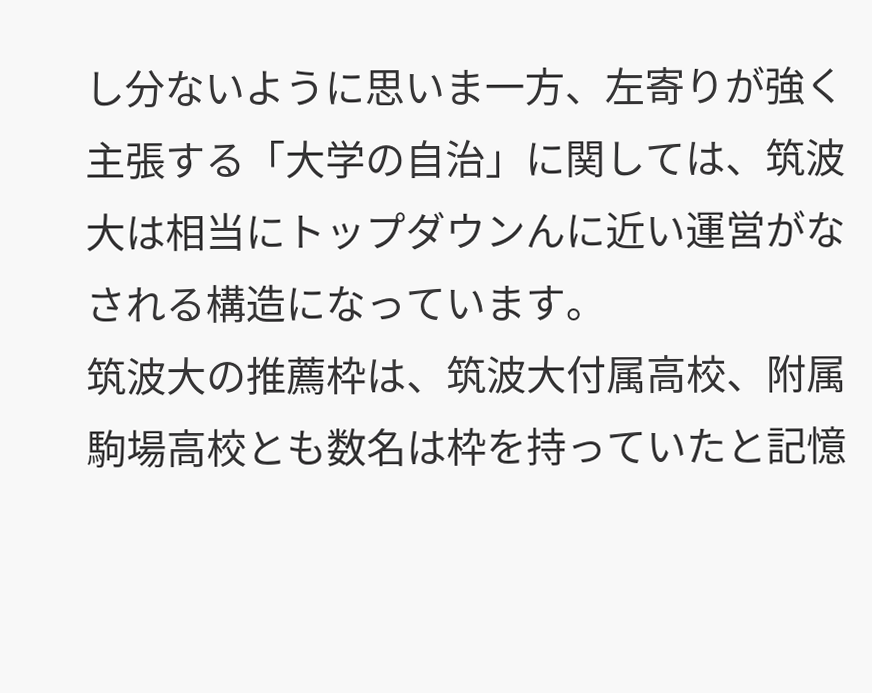し分ないように思いま一方、左寄りが強く主張する「大学の自治」に関しては、筑波大は相当にトップダウンんに近い運営がなされる構造になっています。
筑波大の推薦枠は、筑波大付属高校、附属駒場高校とも数名は枠を持っていたと記憶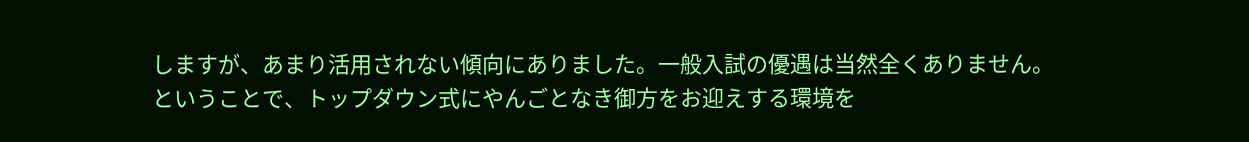しますが、あまり活用されない傾向にありました。一般入試の優遇は当然全くありません。
ということで、トップダウン式にやんごとなき御方をお迎えする環境を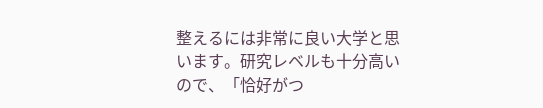整えるには非常に良い大学と思います。研究レベルも十分高いので、「恰好がつ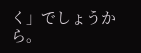く」でしょうから。